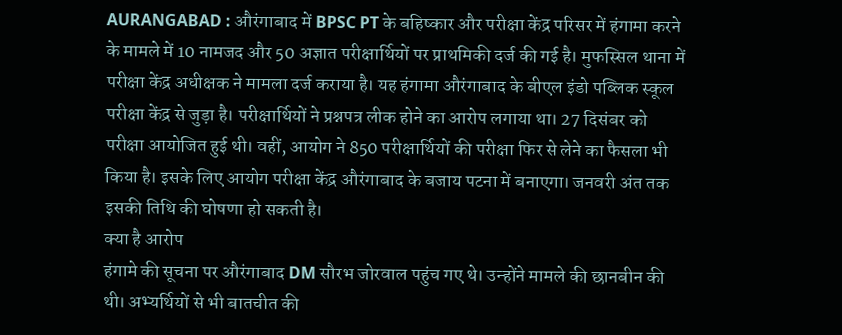AURANGABAD : औरंगाबाद में BPSC PT के बहिष्कार और परीक्षा केंद्र परिसर में हंगामा करने के मामले में 10 नामजद और 50 अज्ञात परीक्षार्थियों पर प्राथमिकी दर्ज की गई है। मुफस्सिल थाना में परीक्षा केंद्र अधीक्षक ने मामला दर्ज कराया है। यह हंगामा औरंगाबाद के बीएल इंडो पब्लिक स्कूल परीक्षा केंद्र से जुड़ा है। परीक्षार्थियों ने प्रश्नपत्र लीक होने का आरोप लगाया था। 27 दिसंबर को परीक्षा आयोजित हुई थी। वहीं, आयोग ने 850 परीक्षार्थियों की परीक्षा फिर से लेने का फैसला भी किया है। इसके लिए आयोग परीक्षा केंद्र औरंगाबाद के बजाय पटना में बनाएगा। जनवरी अंत तक इसकी तिथि की घोषणा हो सकती है।
क्या है आरोप
हंगामे की सूचना पर औरंगाबाद DM सौरभ जोरवाल पहुंच गए थे। उन्होंने मामले की छानबीन की थी। अभ्यर्थियों से भी बातचीत की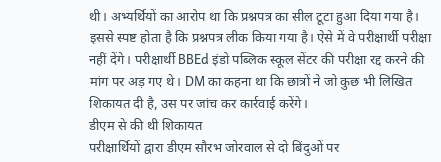थी। अभ्यर्थियों का आरोप था कि प्रश्नपत्र का सील टूटा हुआ दिया गया है। इससे स्पष्ट होता है कि प्रश्नपत्र लीक किया गया है। ऐसे में वे परीक्षार्थी परीक्षा नहीं देंगे। परीक्षार्थी BBEd इंडो पब्लिक स्कूल सेंटर की परीक्षा रद्द करने की मांग पर अड़ गए थे। DM का कहना था कि छात्रों ने जो कुछ भी लिखित शिकायत दी है, उस पर जांच कर कार्रवाई करेंगे।
डीएम से की थी शिकायत
परीक्षार्थियों द्वारा डीएम सौरभ जोरवाल से दो बिंदुओं पर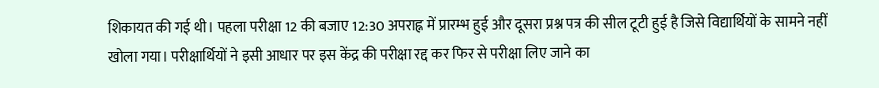शिकायत की गई थी। पहला परीक्षा 12 की बजाए 12:30 अपराह्न में प्रारम्भ हुई और दूसरा प्रश्न पत्र की सील टूटी हुई है जिसे विद्यार्थियों के सामने नहीं खोला गया। परीक्षार्थियों ने इसी आधार पर इस केंद्र की परीक्षा रद्द कर फिर से परीक्षा लिए जाने का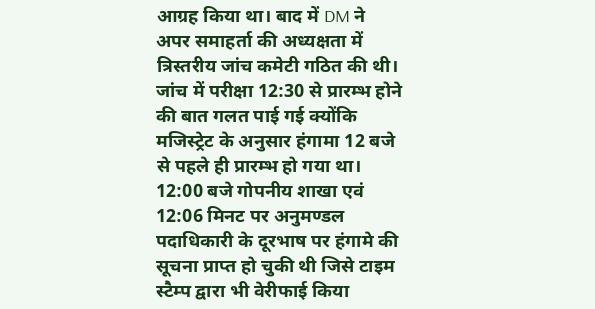आग्रह किया था। बाद में DM ने अपर समाहर्ता की अध्यक्षता में त्रिस्तरीय जांच कमेटी गठित की थी। जांच में परीक्षा 12:30 से प्रारम्भ होने की बात गलत पाई गई क्योंकि मजिस्ट्रेट के अनुसार हंगामा 12 बजे से पहले ही प्रारम्भ हो गया था। 12:00 बजे गोपनीय शाखा एवं 12:06 मिनट पर अनुमण्डल पदाधिकारी के दूरभाष पर हंगामे की सूचना प्राप्त हो चुकी थी जिसे टाइम स्टैम्प द्वारा भी वेरीफाई किया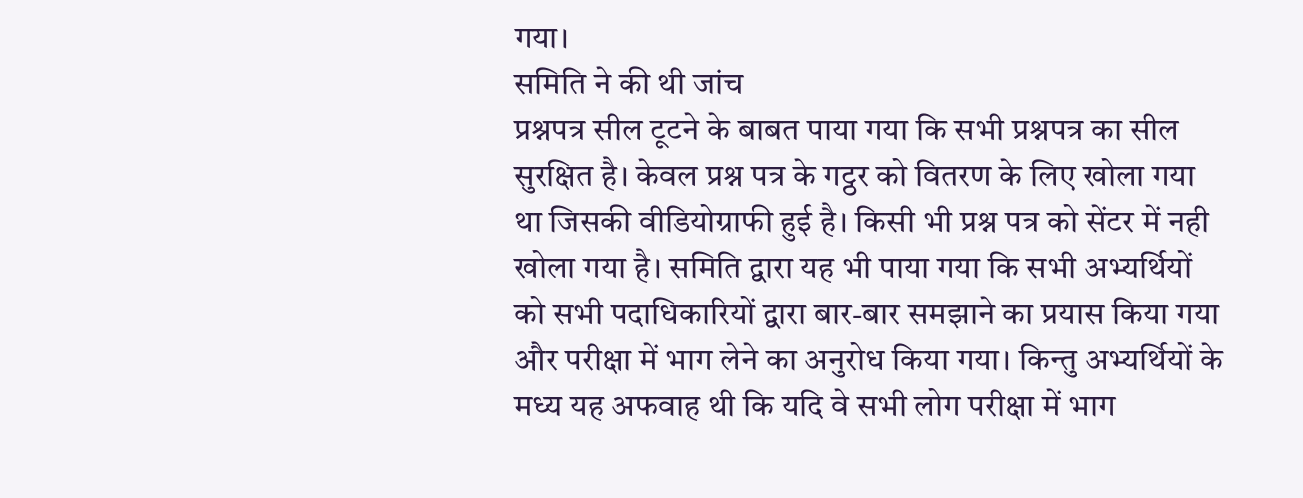गया।
समिति ने की थी जांच
प्रश्नपत्र सील टूटने के बाबत पाया गया कि सभी प्रश्नपत्र का सील सुरक्षित है। केवल प्रश्न पत्र के गट्ठर को वितरण के लिए खोला गया था जिसकी वीडियोग्राफी हुई है। किसी भी प्रश्न पत्र को सेंटर में नही खोला गया है। समिति द्वारा यह भी पाया गया कि सभी अभ्यर्थियों को सभी पदाधिकारियों द्वारा बार-बार समझाने का प्रयास किया गया और परीक्षा में भाग लेने का अनुरोध किया गया। किन्तु अभ्यर्थियों के मध्य यह अफवाह थी कि यदि वे सभी लोग परीक्षा में भाग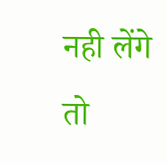नही लेंगे तो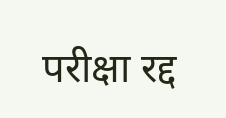परीक्षा रद्द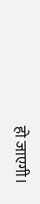हो जाएगी।